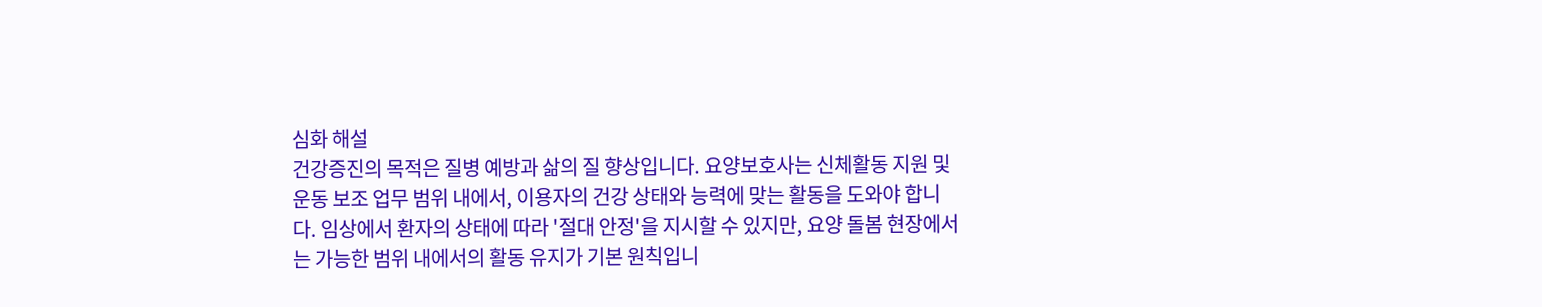심화 해설
건강증진의 목적은 질병 예방과 삶의 질 향상입니다. 요양보호사는 신체활동 지원 및 운동 보조 업무 범위 내에서, 이용자의 건강 상태와 능력에 맞는 활동을 도와야 합니다. 임상에서 환자의 상태에 따라 '절대 안정'을 지시할 수 있지만, 요양 돌봄 현장에서는 가능한 범위 내에서의 활동 유지가 기본 원칙입니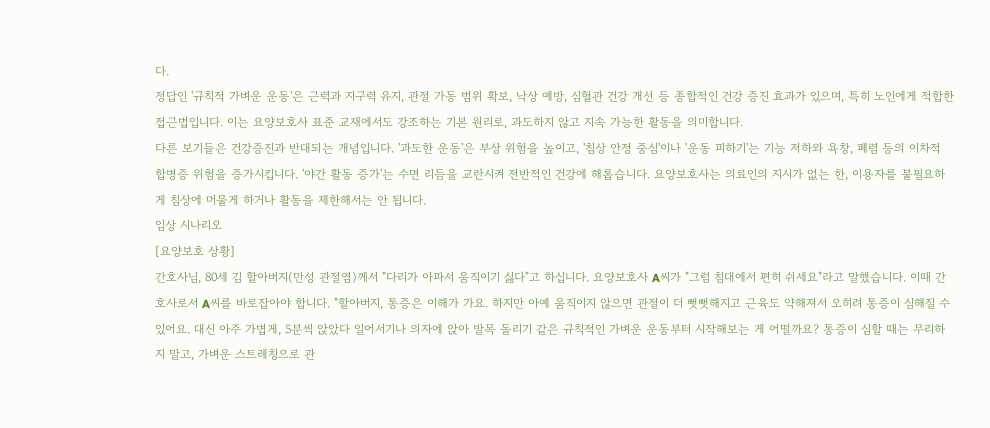다.
정답인 '규칙적 가벼운 운동'은 근력과 지구력 유지, 관절 가동 범위 확보, 낙상 예방, 심혈관 건강 개선 등 종합적인 건강 증진 효과가 있으며, 특히 노인에게 적합한 접근법입니다. 이는 요양보호사 표준 교재에서도 강조하는 기본 원리로, 과도하지 않고 지속 가능한 활동을 의미합니다.
다른 보기들은 건강증진과 반대되는 개념입니다. '과도한 운동'은 부상 위험을 높이고, '침상 안정 중심'이나 '운동 피하기'는 기능 저하와 욕창, 폐렴 등의 이차적 합병증 위험을 증가시킵니다. '야간 활동 증가'는 수면 리듬을 교란시켜 전반적인 건강에 해롭습니다. 요양보호사는 의료인의 지시가 없는 한, 이용자를 불필요하게 침상에 머물게 하거나 활동을 제한해서는 안 됩니다.
임상 시나리오
[요양보호 상황]
간호사님, 80세 김 할아버지(만성 관절염)께서 "다리가 아파서 움직이기 싫다"고 하십니다. 요양보호사 A씨가 "그럼 침대에서 편히 쉬세요"라고 말했습니다. 이때 간호사로서 A씨를 바로잡아야 합니다. "할아버지, 통증은 이해가 가요. 하지만 아예 움직이지 않으면 관절이 더 뻣뻣해지고 근육도 약해져서 오히려 통증이 심해질 수 있어요. 대신 아주 가볍게, 5분씩 앉았다 일어서기나 의자에 앉아 발목 돌리기 같은 규칙적인 가벼운 운동부터 시작해보는 게 어떨까요? 통증이 심할 때는 무리하지 말고, 가벼운 스트레칭으로 관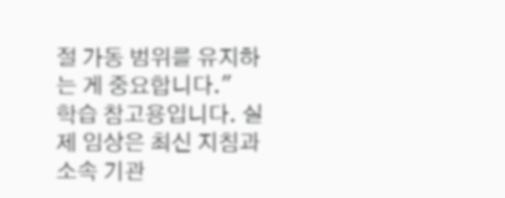절 가동 범위를 유지하는 게 중요합니다."
학습 참고용입니다. 실제 임상은 최신 지침과 소속 기관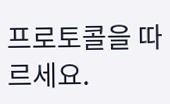프로토콜을 따르세요.